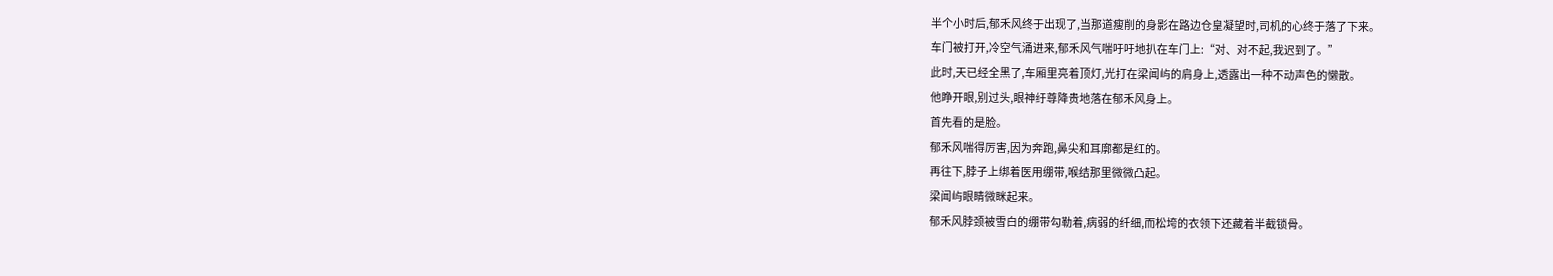半个小时后,郁禾风终于出现了,当那道瘦削的身影在路边仓皇凝望时,司机的心终于落了下来。
车门被打开,冷空气涌进来,郁禾风气喘吁吁地扒在车门上:“对、对不起,我迟到了。”
此时,天已经全黑了,车厢里亮着顶灯,光打在梁闻屿的肩身上,透露出一种不动声色的懒散。
他睁开眼,别过头,眼神纡尊降贵地落在郁禾风身上。
首先看的是脸。
郁禾风喘得厉害,因为奔跑,鼻尖和耳廓都是红的。
再往下,脖子上绑着医用绷带,喉结那里微微凸起。
梁闻屿眼睛微眯起来。
郁禾风脖颈被雪白的绷带勾勒着,病弱的纤细,而松垮的衣领下还藏着半截锁骨。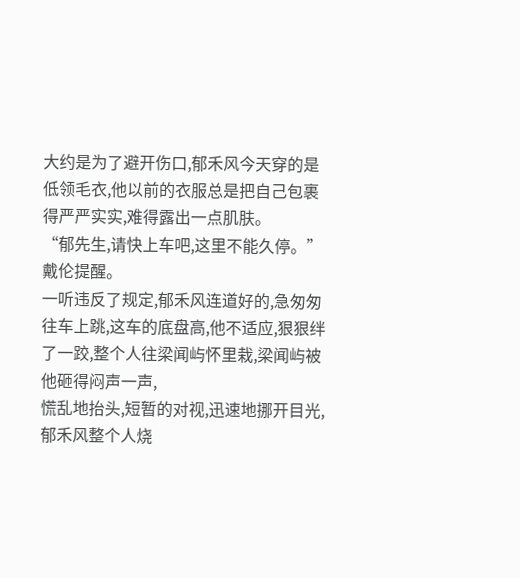大约是为了避开伤口,郁禾风今天穿的是低领毛衣,他以前的衣服总是把自己包裹得严严实实,难得露出一点肌肤。
“郁先生,请快上车吧,这里不能久停。”戴伦提醒。
一听违反了规定,郁禾风连道好的,急匆匆往车上跳,这车的底盘高,他不适应,狠狠绊了一跤,整个人往梁闻屿怀里栽,梁闻屿被他砸得闷声一声,
慌乱地抬头,短暂的对视,迅速地挪开目光,郁禾风整个人烧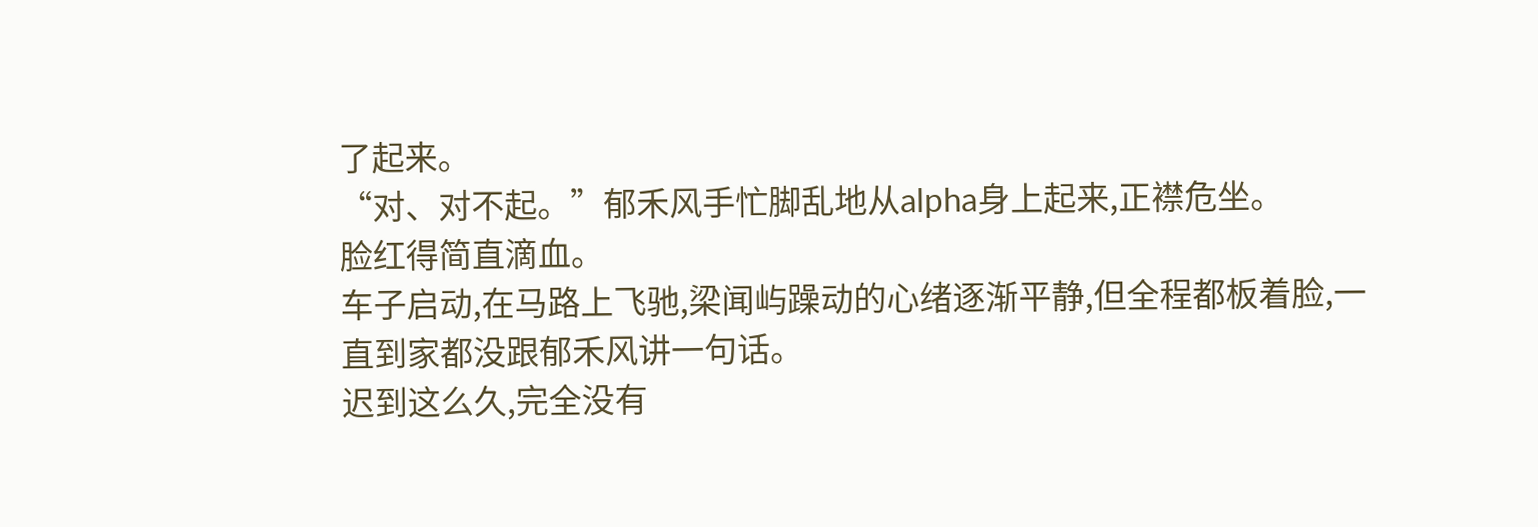了起来。
“对、对不起。”郁禾风手忙脚乱地从alpha身上起来,正襟危坐。
脸红得简直滴血。
车子启动,在马路上飞驰,梁闻屿躁动的心绪逐渐平静,但全程都板着脸,一直到家都没跟郁禾风讲一句话。
迟到这么久,完全没有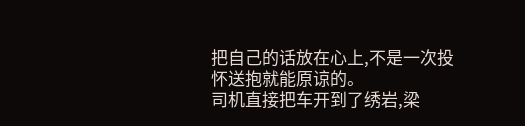把自己的话放在心上,不是一次投怀送抱就能原谅的。
司机直接把车开到了绣岩,梁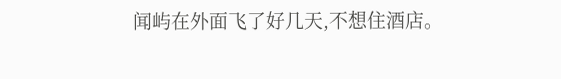闻屿在外面飞了好几天,不想住酒店。